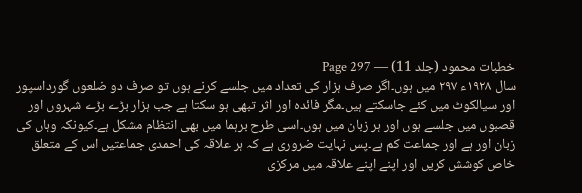خطبات محمود (جلد 11) — Page 297
سال ۱۹۲۸ء ۲۹۷ میں ہوں۔اگر صرف ہزار کی تعداد میں جلسے کرنے ہوں تو صرف دو ضلعوں گورداسپور اور سیالکوٹ میں کئے جاسکتے ہیں۔مگر فائدہ اور اثر تبھی ہو سکتا ہے جب ہزار بڑے بڑے شہروں اور قصبوں میں جلسے ہوں اور ہر زبان میں ہوں۔اسی طرح برہما میں بھی انتظام مشکل ہے۔کیونکہ وہاں کی زبان اور ہے اور جماعت کم ہے۔پس نہایت ضروری ہے کہ ہر علاقہ کی احمدی جماعتیں اس کے متعلق خاص کوشش کریں اور اپنے اپنے علاقہ میں مرکزی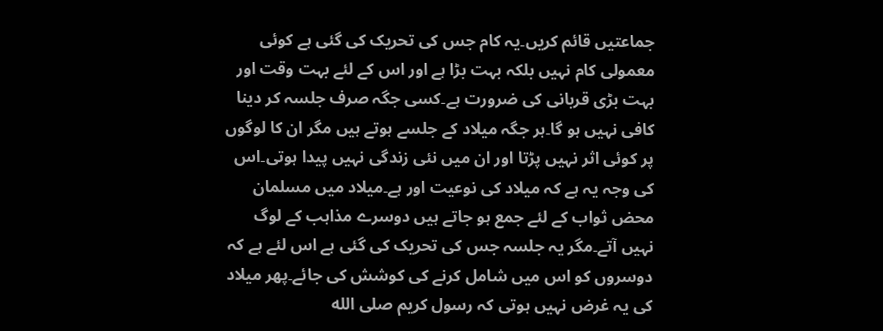جماعتیں قائم کریں۔یہ کام جس کی تحریک کی گئی ہے کوئی معمولی کام نہیں بلکہ بہت بڑا ہے اور اس کے لئے بہت وقت اور بہت بڑی قربانی کی ضرورت ہے۔کسی جگہ صرف جلسہ کر دینا کافی نہیں ہو گا۔ہر جگہ میلاد کے جلسے ہوتے ہیں مگر ان کا لوگوں پر کوئی اثر نہیں پڑتا اور ان میں نئی زندگی نہیں پیدا ہوتی۔اس کی وجہ یہ ہے کہ میلاد کی نوعیت اور ہے۔میلاد میں مسلمان محض ثواب کے لئے جمع ہو جاتے ہیں دوسرے مذاہب کے لوگ نہیں آتے۔مگر یہ جلسہ جس کی تحریک کی گئی ہے اس لئے ہے کہ دوسروں کو اس میں شامل کرنے کی کوشش کی جائے۔پھر میلاد کی یہ غرض نہیں ہوتی کہ رسول کریم صلى الله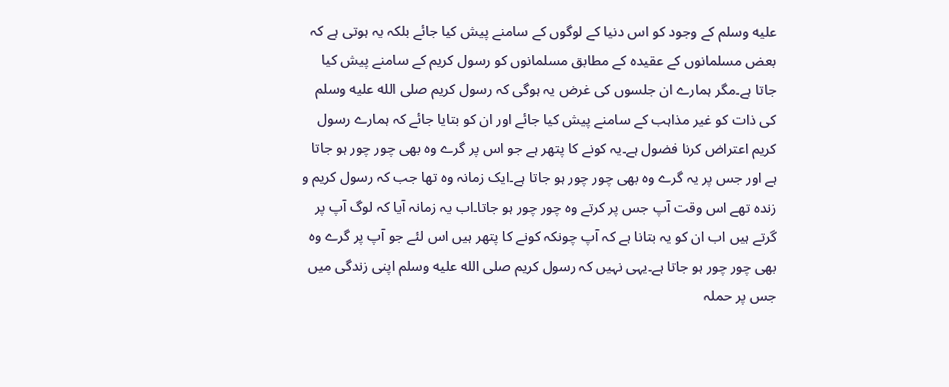عليه وسلم کے وجود کو اس دنیا کے لوگوں کے سامنے پیش کیا جائے بلکہ یہ ہوتی ہے کہ بعض مسلمانوں کے عقیدہ کے مطابق مسلمانوں کو رسول کریم کے سامنے پیش کیا جاتا ہے۔مگر ہمارے ان جلسوں کی غرض یہ ہوگی کہ رسول کریم صلى الله عليه وسلم کی ذات کو غیر مذاہب کے سامنے پیش کیا جائے اور ان کو بتایا جائے کہ ہمارے رسول کریم اعتراض کرنا فضول ہے۔یہ کونے کا پتھر ہے جو اس پر گرے وہ بھی چور چور ہو جاتا ہے اور جس پر یہ گرے وہ بھی چور چور ہو جاتا ہے۔ایک زمانہ وہ تھا جب کہ رسول کریم و زندہ تھے اس وقت آپ جس پر کرتے وہ چور چور ہو جاتا۔اب یہ زمانہ آیا کہ لوگ آپ پر گرتے ہیں اب ان کو یہ بتانا ہے کہ آپ چونکہ کونے کا پتھر ہیں اس لئے جو آپ پر گرے وہ بھی چور چور ہو جاتا ہے۔یہی نہیں کہ رسول کریم صلى الله عليه وسلم اپنی زندگی میں جس پر حملہ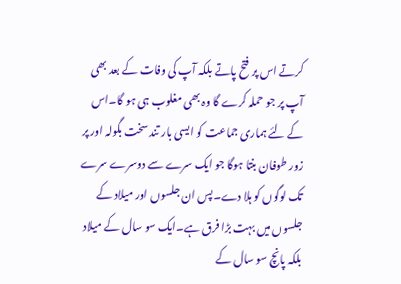کرتے اس پر فتح پاتے بلکہ آپ کی وفات کے بعد بھی آپ پر جو حملہ کرے گا وہ بھی مغلوب ہی ہو گا۔اس کے لئے ہماری جماعت کو ایسی بار تند سخت بگولہ اور پر زور طوفان بنتا ہوگا جو ایک سرے سے دوسرے سرے تک لوگوں کو ہلا دے۔پس ان جلسوں اور میلاد کے جلسوں میں بہت بڑا فرق ہے۔ایک سو سال کے میلاد بلکہ پانچ سو سال کے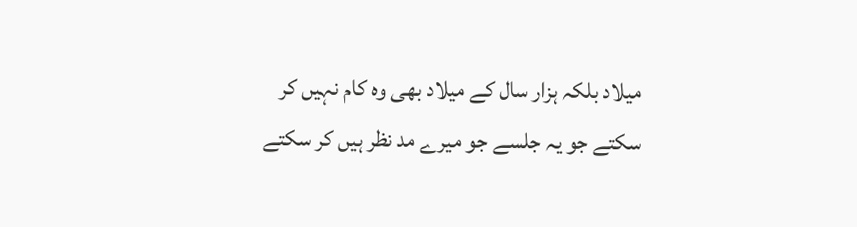میلاد بلکہ ہزار سال کے میلاد بھی وہ کام نہیں کر سکتے جو یہ جلسے جو میرے مد نظر ہیں کر سکتے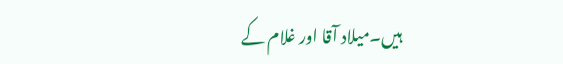ہیں۔میلاد آقا اور غلام کے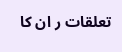تعلقات ر ان کا